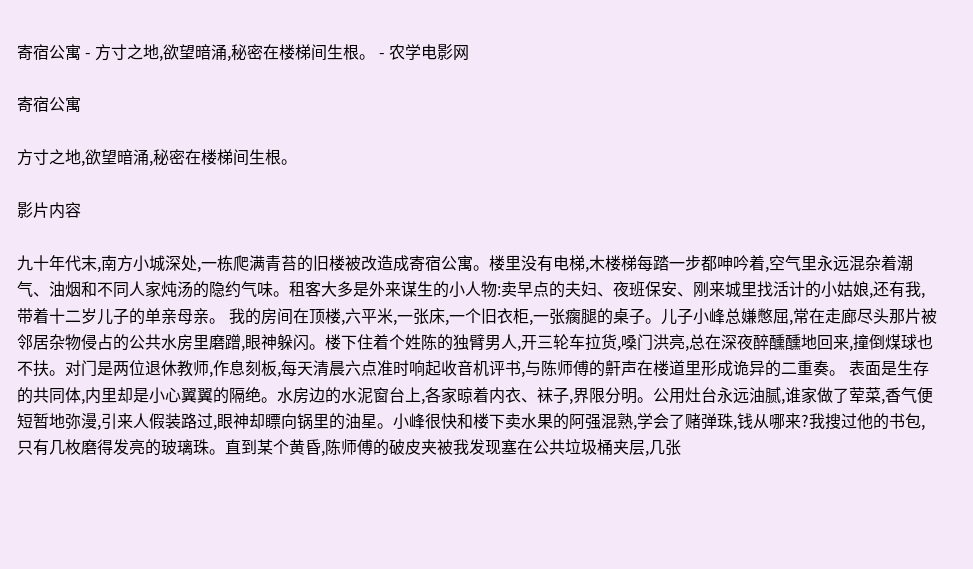寄宿公寓 - 方寸之地,欲望暗涌,秘密在楼梯间生根。 - 农学电影网

寄宿公寓

方寸之地,欲望暗涌,秘密在楼梯间生根。

影片内容

九十年代末,南方小城深处,一栋爬满青苔的旧楼被改造成寄宿公寓。楼里没有电梯,木楼梯每踏一步都呻吟着,空气里永远混杂着潮气、油烟和不同人家炖汤的隐约气味。租客大多是外来谋生的小人物:卖早点的夫妇、夜班保安、刚来城里找活计的小姑娘,还有我,带着十二岁儿子的单亲母亲。 我的房间在顶楼,六平米,一张床,一个旧衣柜,一张瘸腿的桌子。儿子小峰总嫌憋屈,常在走廊尽头那片被邻居杂物侵占的公共水房里磨蹭,眼神躲闪。楼下住着个姓陈的独臂男人,开三轮车拉货,嗓门洪亮,总在深夜醉醺醺地回来,撞倒煤球也不扶。对门是两位退休教师,作息刻板,每天清晨六点准时响起收音机评书,与陈师傅的鼾声在楼道里形成诡异的二重奏。 表面是生存的共同体,内里却是小心翼翼的隔绝。水房边的水泥窗台上,各家晾着内衣、袜子,界限分明。公用灶台永远油腻,谁家做了荤菜,香气便短暂地弥漫,引来人假装路过,眼神却瞟向锅里的油星。小峰很快和楼下卖水果的阿强混熟,学会了赌弹珠,钱从哪来?我搜过他的书包,只有几枚磨得发亮的玻璃珠。直到某个黄昏,陈师傅的破皮夹被我发现塞在公共垃圾桶夹层,几张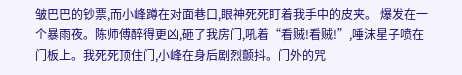皱巴巴的钞票,而小峰蹲在对面巷口,眼神死死盯着我手中的皮夹。 爆发在一个暴雨夜。陈师傅醉得更凶,砸了我房门,吼着“看贼!看贼!”,唾沫星子喷在门板上。我死死顶住门,小峰在身后剧烈颤抖。门外的咒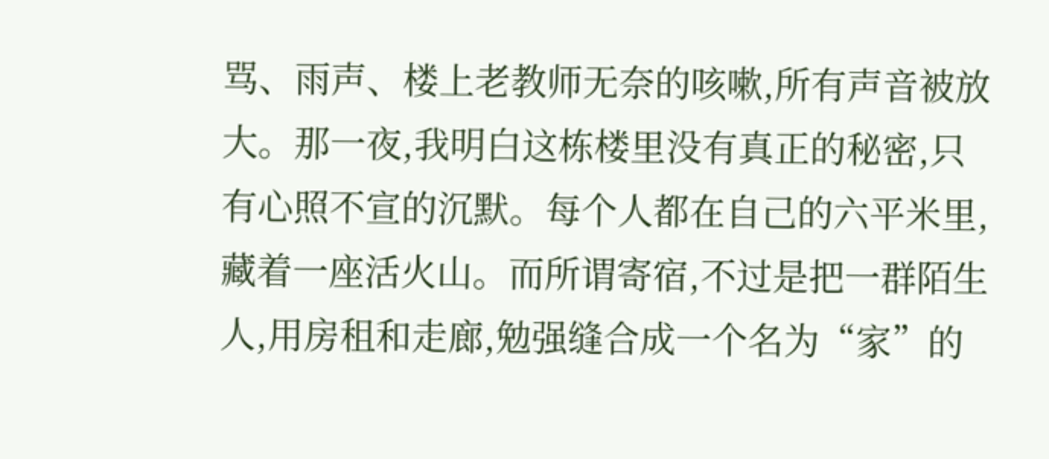骂、雨声、楼上老教师无奈的咳嗽,所有声音被放大。那一夜,我明白这栋楼里没有真正的秘密,只有心照不宣的沉默。每个人都在自己的六平米里,藏着一座活火山。而所谓寄宿,不过是把一群陌生人,用房租和走廊,勉强缝合成一个名为“家”的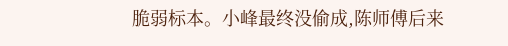脆弱标本。小峰最终没偷成,陈师傅后来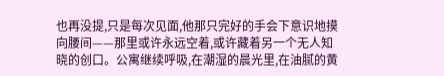也再没提,只是每次见面,他那只完好的手会下意识地摸向腰间——那里或许永远空着,或许藏着另一个无人知晓的创口。公寓继续呼吸,在潮湿的晨光里,在油腻的黄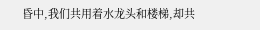昏中,我们共用着水龙头和楼梯,却共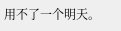用不了一个明天。